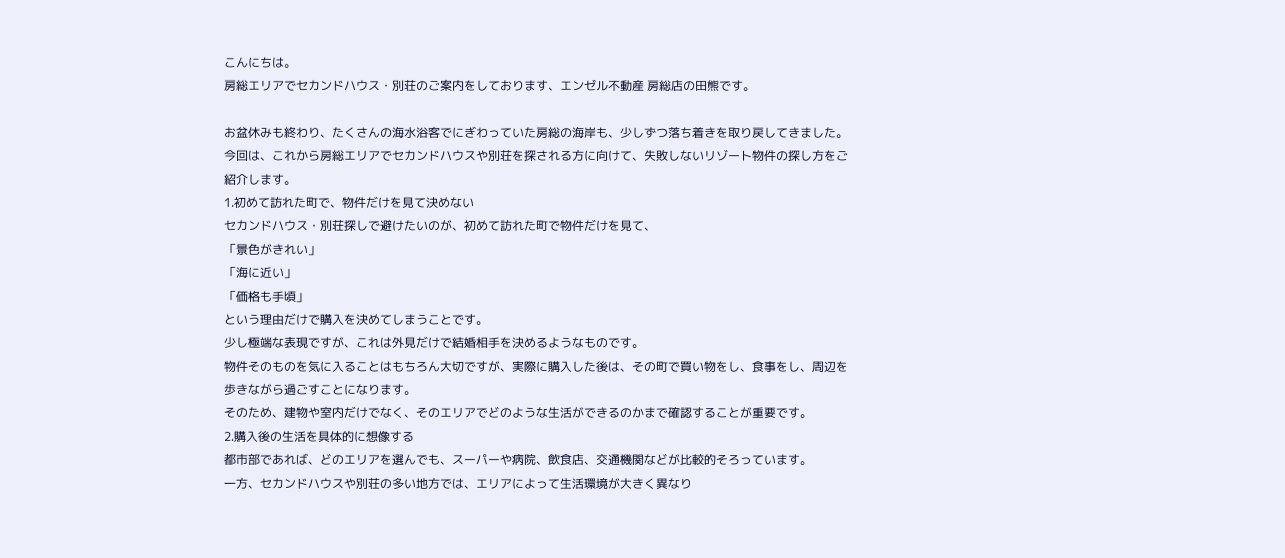こんにちは。
房総エリアでセカンドハウス・別荘のご案内をしております、エンゼル不動産 房総店の田熊です。

お盆休みも終わり、たくさんの海水浴客でにぎわっていた房総の海岸も、少しずつ落ち着きを取り戻してきました。
今回は、これから房総エリアでセカンドハウスや別荘を探される方に向けて、失敗しないリゾート物件の探し方をご紹介します。
1.初めて訪れた町で、物件だけを見て決めない
セカンドハウス・別荘探しで避けたいのが、初めて訪れた町で物件だけを見て、
「景色がきれい」
「海に近い」
「価格も手頃」
という理由だけで購入を決めてしまうことです。
少し極端な表現ですが、これは外見だけで結婚相手を決めるようなものです。
物件そのものを気に入ることはもちろん大切ですが、実際に購入した後は、その町で買い物をし、食事をし、周辺を歩きながら過ごすことになります。
そのため、建物や室内だけでなく、そのエリアでどのような生活ができるのかまで確認することが重要です。
2.購入後の生活を具体的に想像する
都市部であれば、どのエリアを選んでも、スーパーや病院、飲食店、交通機関などが比較的そろっています。
一方、セカンドハウスや別荘の多い地方では、エリアによって生活環境が大きく異なり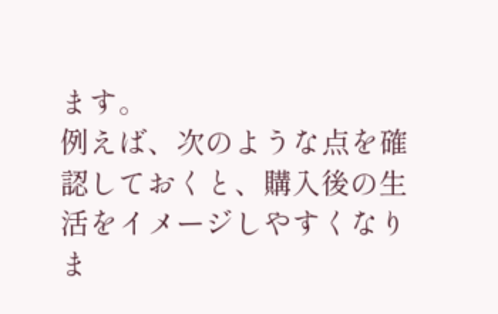ます。
例えば、次のような点を確認しておくと、購入後の生活をイメージしやすくなりま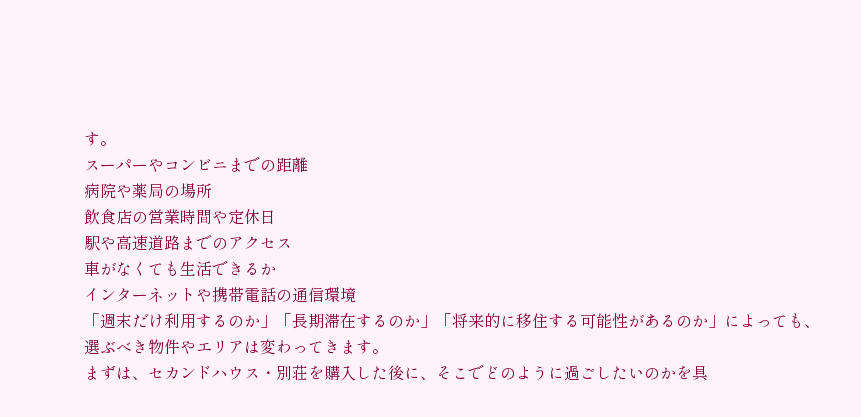す。
スーパーやコンビニまでの距離
病院や薬局の場所
飲食店の営業時間や定休日
駅や高速道路までのアクセス
車がなくても生活できるか
インターネットや携帯電話の通信環境
「週末だけ利用するのか」「長期滞在するのか」「将来的に移住する可能性があるのか」によっても、選ぶべき物件やエリアは変わってきます。
まずは、セカンドハウス・別荘を購入した後に、そこでどのように過ごしたいのかを具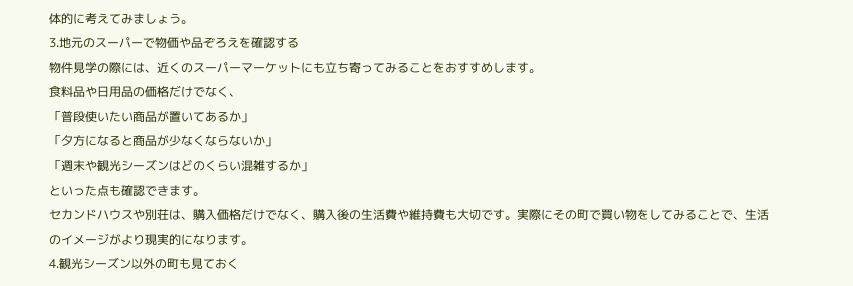体的に考えてみましょう。
3.地元のスーパーで物価や品ぞろえを確認する
物件見学の際には、近くのスーパーマーケットにも立ち寄ってみることをおすすめします。
食料品や日用品の価格だけでなく、
「普段使いたい商品が置いてあるか」
「夕方になると商品が少なくならないか」
「週末や観光シーズンはどのくらい混雑するか」
といった点も確認できます。
セカンドハウスや別荘は、購入価格だけでなく、購入後の生活費や維持費も大切です。実際にその町で買い物をしてみることで、生活のイメージがより現実的になります。
4.観光シーズン以外の町も見ておく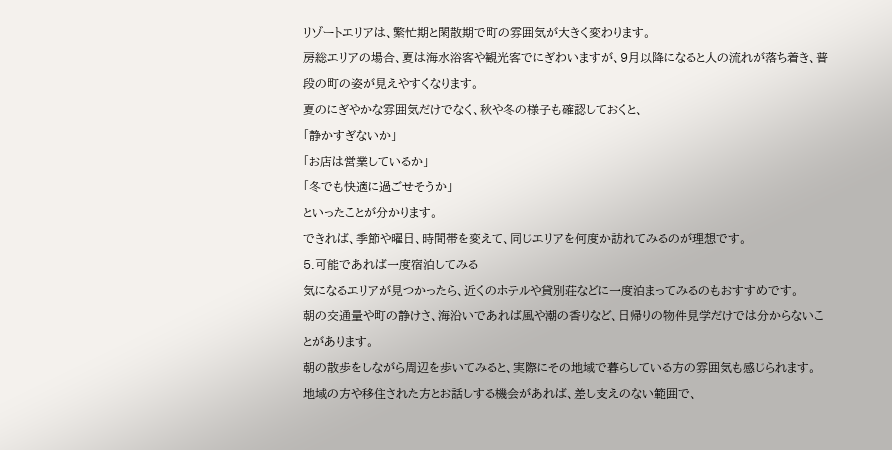リゾートエリアは、繁忙期と閑散期で町の雰囲気が大きく変わります。
房総エリアの場合、夏は海水浴客や観光客でにぎわいますが、9月以降になると人の流れが落ち着き、普段の町の姿が見えやすくなります。
夏のにぎやかな雰囲気だけでなく、秋や冬の様子も確認しておくと、
「静かすぎないか」
「お店は営業しているか」
「冬でも快適に過ごせそうか」
といったことが分かります。
できれば、季節や曜日、時間帯を変えて、同じエリアを何度か訪れてみるのが理想です。
5.可能であれば一度宿泊してみる
気になるエリアが見つかったら、近くのホテルや貸別荘などに一度泊まってみるのもおすすめです。
朝の交通量や町の静けさ、海沿いであれば風や潮の香りなど、日帰りの物件見学だけでは分からないことがあります。
朝の散歩をしながら周辺を歩いてみると、実際にその地域で暮らしている方の雰囲気も感じられます。
地域の方や移住された方とお話しする機会があれば、差し支えのない範囲で、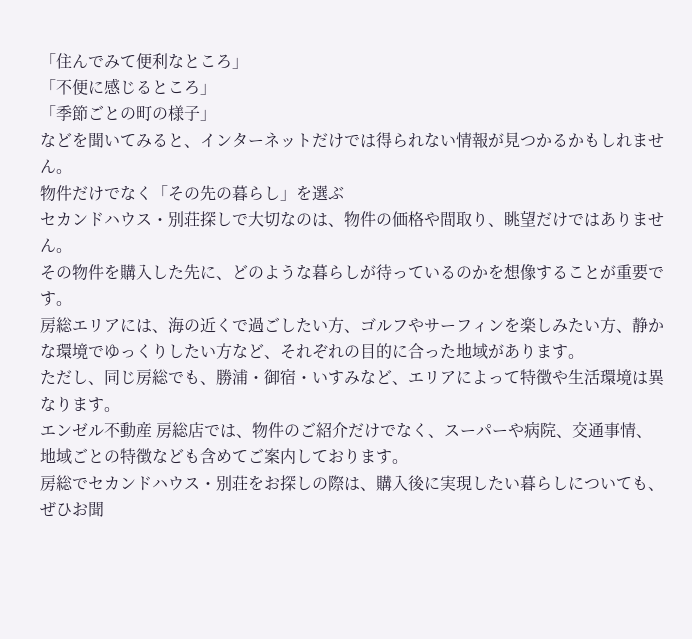「住んでみて便利なところ」
「不便に感じるところ」
「季節ごとの町の様子」
などを聞いてみると、インターネットだけでは得られない情報が見つかるかもしれません。
物件だけでなく「その先の暮らし」を選ぶ
セカンドハウス・別荘探しで大切なのは、物件の価格や間取り、眺望だけではありません。
その物件を購入した先に、どのような暮らしが待っているのかを想像することが重要です。
房総エリアには、海の近くで過ごしたい方、ゴルフやサーフィンを楽しみたい方、静かな環境でゆっくりしたい方など、それぞれの目的に合った地域があります。
ただし、同じ房総でも、勝浦・御宿・いすみなど、エリアによって特徴や生活環境は異なります。
エンゼル不動産 房総店では、物件のご紹介だけでなく、スーパーや病院、交通事情、地域ごとの特徴なども含めてご案内しております。
房総でセカンドハウス・別荘をお探しの際は、購入後に実現したい暮らしについても、ぜひお聞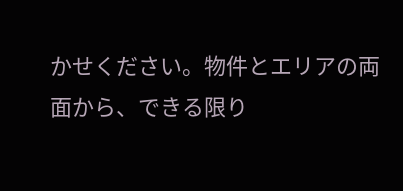かせください。物件とエリアの両面から、できる限り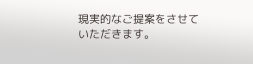現実的なご提案をさせていただきます。